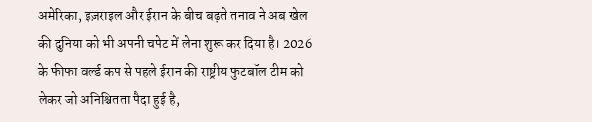अमेरिका, इज़राइल और ईरान के बीच बढ़ते तनाव ने अब खेल की दुनिया को भी अपनी चपेट में लेना शुरू कर दिया है। 2026 के फीफा वर्ल्ड कप से पहले ईरान की राष्ट्रीय फुटबॉल टीम को लेकर जो अनिश्चितता पैदा हुई है,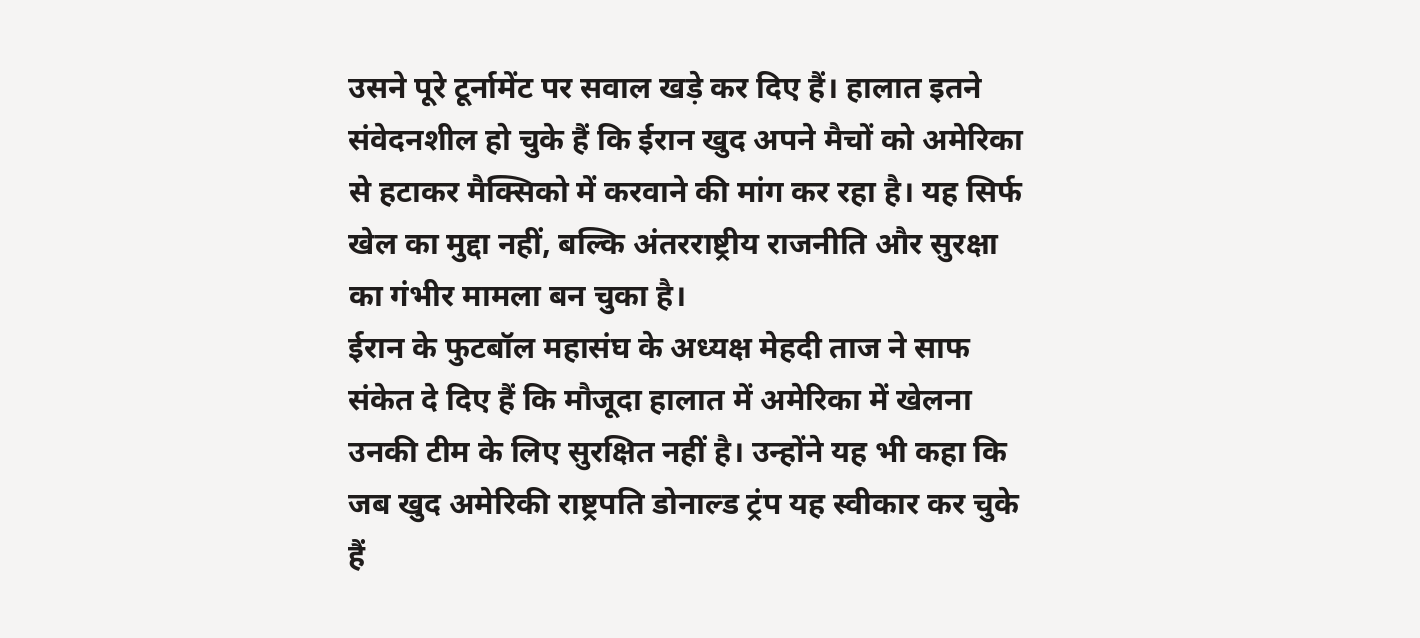उसने पूरे टूर्नामेंट पर सवाल खड़े कर दिए हैं। हालात इतने संवेदनशील हो चुके हैं कि ईरान खुद अपने मैचों को अमेरिका से हटाकर मैक्सिको में करवाने की मांग कर रहा है। यह सिर्फ खेल का मुद्दा नहीं, बल्कि अंतरराष्ट्रीय राजनीति और सुरक्षा का गंभीर मामला बन चुका है।
ईरान के फुटबॉल महासंघ के अध्यक्ष मेहदी ताज ने साफ संकेत दे दिए हैं कि मौजूदा हालात में अमेरिका में खेलना उनकी टीम के लिए सुरक्षित नहीं है। उन्होंने यह भी कहा कि जब खुद अमेरिकी राष्ट्रपति डोनाल्ड ट्रंप यह स्वीकार कर चुके हैं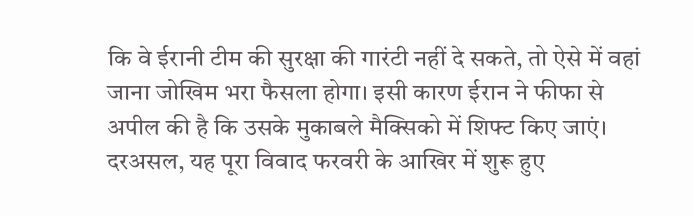कि वे ईरानी टीम की सुरक्षा की गारंटी नहीं दे सकते, तो ऐसे में वहां जाना जोखिम भरा फैसला होगा। इसी कारण ईरान ने फीफा से अपील की है कि उसके मुकाबले मैक्सिको में शिफ्ट किए जाएं।
दरअसल, यह पूरा विवाद फरवरी के आखिर में शुरू हुए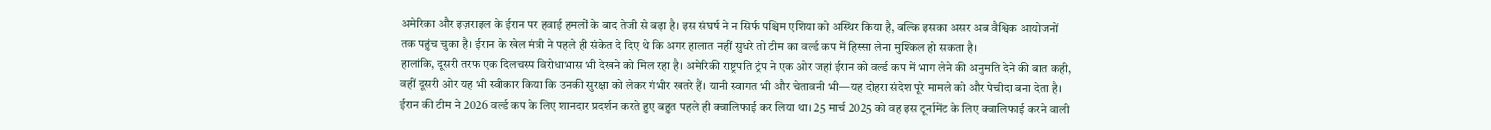अमेरिका और इज़राइल के ईरान पर हवाई हमलों के बाद तेजी से बढ़ा है। इस संघर्ष ने न सिर्फ पश्चिम एशिया को अस्थिर किया है, बल्कि इसका असर अब वैश्विक आयोजनों तक पहुंच चुका है। ईरान के खेल मंत्री ने पहले ही संकेत दे दिए थे कि अगर हालात नहीं सुधरे तो टीम का वर्ल्ड कप में हिस्सा लेना मुश्किल हो सकता है।
हालांकि, दूसरी तरफ एक दिलचस्प विरोधाभास भी देखने को मिल रहा है। अमेरिकी राष्ट्रपति ट्रंप ने एक ओर जहां ईरान को वर्ल्ड कप में भाग लेने की अनुमति देने की बात कही, वहीं दूसरी ओर यह भी स्वीकार किया कि उनकी सुरक्षा को लेकर गंभीर खतरे हैं। यानी स्वागत भी और चेतावनी भी—यह दोहरा संदेश पूरे मामले को और पेचीदा बना देता है।
ईरान की टीम ने 2026 वर्ल्ड कप के लिए शानदार प्रदर्शन करते हुए बहुत पहले ही क्वालिफाई कर लिया था। 25 मार्च 2025 को वह इस टूर्नामेंट के लिए क्वालिफाई करने वाली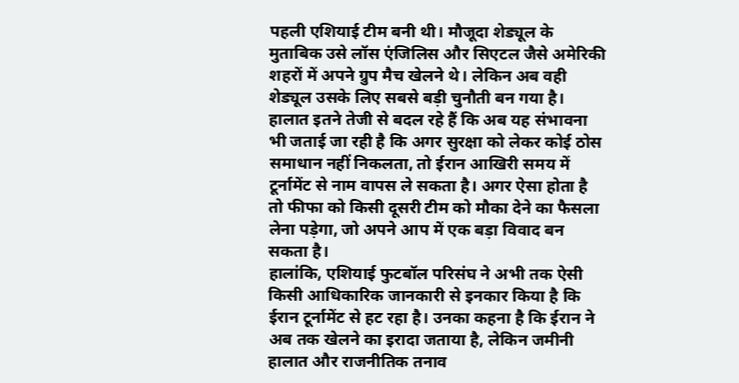पहली एशियाई टीम बनी थी। मौजूदा शेड्यूल के मुताबिक उसे लॉस एंजिलिस और सिएटल जैसे अमेरिकी शहरों में अपने ग्रुप मैच खेलने थे। लेकिन अब वही शेड्यूल उसके लिए सबसे बड़ी चुनौती बन गया है।
हालात इतने तेजी से बदल रहे हैं कि अब यह संभावना भी जताई जा रही है कि अगर सुरक्षा को लेकर कोई ठोस समाधान नहीं निकलता, तो ईरान आखिरी समय में टूर्नामेंट से नाम वापस ले सकता है। अगर ऐसा होता है तो फीफा को किसी दूसरी टीम को मौका देने का फैसला लेना पड़ेगा, जो अपने आप में एक बड़ा विवाद बन सकता है।
हालांकि, एशियाई फुटबॉल परिसंघ ने अभी तक ऐसी किसी आधिकारिक जानकारी से इनकार किया है कि ईरान टूर्नामेंट से हट रहा है। उनका कहना है कि ईरान ने अब तक खेलने का इरादा जताया है, लेकिन जमीनी हालात और राजनीतिक तनाव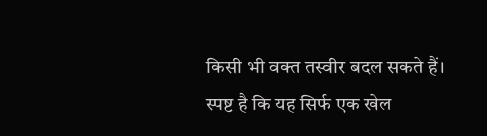किसी भी वक्त तस्वीर बदल सकते हैं।
स्पष्ट है कि यह सिर्फ एक खेल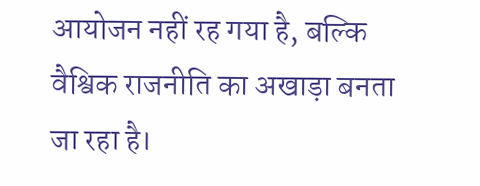आयोजन नहीं रह गया है, बल्कि वैश्विक राजनीति का अखाड़ा बनता जा रहा है।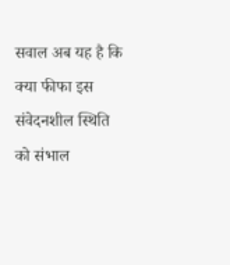सवाल अब यह है कि क्या फीफा इस संवेदनशील स्थिति को संभाल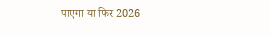पाएगा या फिर 2026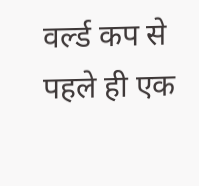वर्ल्ड कप से पहले ही एक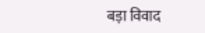बड़ा विवाद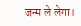जन्म ले लेगा।